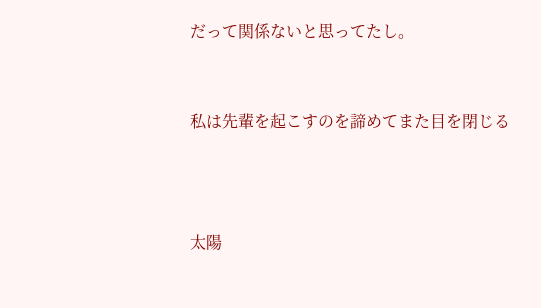だって関係ないと思ってたし。


私は先輩を起こすのを諦めてまた目を閉じる



太陽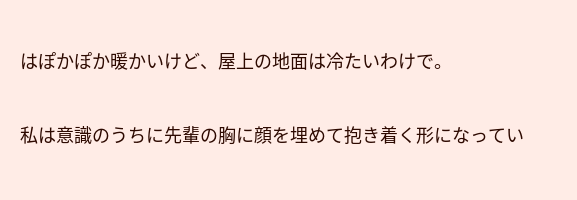はぽかぽか暖かいけど、屋上の地面は冷たいわけで。

私は意識のうちに先輩の胸に顔を埋めて抱き着く形になってい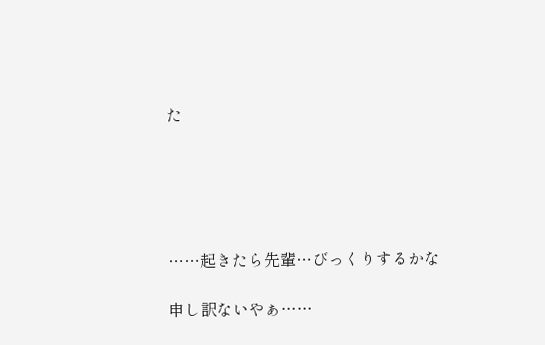た





……起きたら先輩…びっくりするかな

申し訳ないやぁ……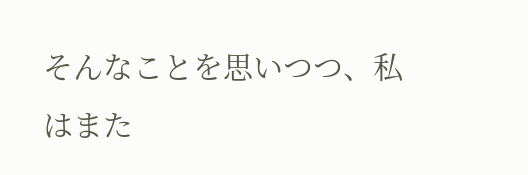そんなことを思いつつ、私はまた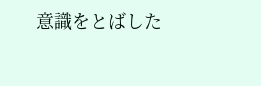意識をとばした